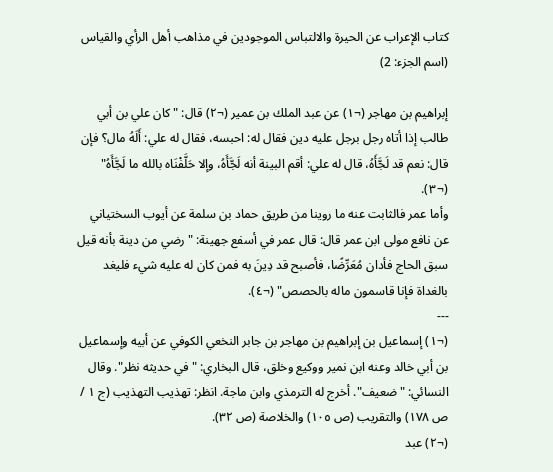كتاب الإعراب عن الحيرة والالتباس الموجودين في مذاهب أهل الرأي والقياس (اسم الجزء: 2)

إبراهيم بن مهاجر (¬١) عن عبد الملك بن عمير (¬٢) قال: "كان علي بن أبي طالب إذا أتاه رجل برجل عليه دين فقال له: احبسه، فقال له علي: أَلَهُ مال؟ فإن قال: نعم قد لَجَّأَهُ، قال له علي: أقم البينة أنه لَجَّأَهُ، وإلا حَلَّفْنَاه بالله ما لَجَّأَهُ" (¬٣).
وأما عمر فالثابت عنه ما روينا من طريق حماد بن سلمة عن أيوب السختياني عن نافع مولى ابن عمر قال: قال عمر في أسفع جهينة: "رضي من دينة بأنه قيل سبق الحاج فأدان مُعَرِّضًا، فأصبح قد دِينَ به فمن كان له عليه شيء فليغد بالغداة فإنا قاسمون ماله بالحصص" (¬٤).
---
(¬١) إسماعيل بن إبراهيم بن مهاجر بن جابر النخعي الكوفي عن أبيه وإسماعيل بن أبي خالد وعنه ابن نمير ووكيع وخلق، قال البخاري: "في حديثه نظر". وقال النسائي: "ضعيف". أخرج له الترمذي وابن ماجة. انظر: تهذيب التهذيب (ج ١ / ص ١٧٨) والتقريب (ص ١٠٥) والخلاصة (ص ٣٢).
(¬٢) عبد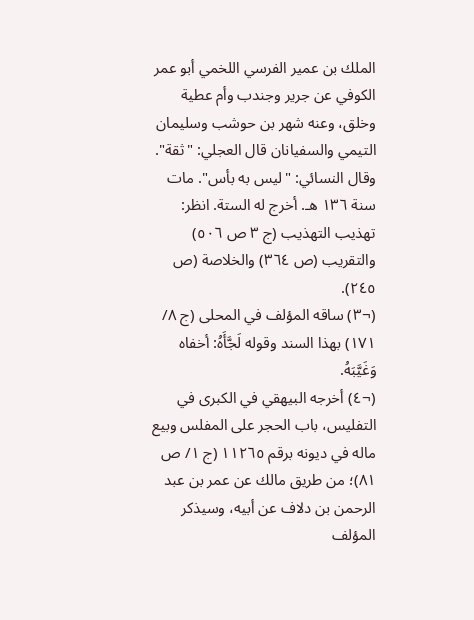الملك بن عمير الفرسي اللخمي أبو عمر الكوفي عن جرير وجندب وأم عطية وخلق، وعنه شهر بن حوشب وسليمان التيمي والسفيانان قال العجلي: "ثقة".
وقال النسائي: "ليس به بأس". مات سنة ١٣٦ هـ. أخرج له الستة. انظر: تهذيب التهذيب (ج ٣ ص ٥٠٦) والتقريب (ص ٣٦٤) والخلاصة (ص ٢٤٥).
(¬٣) ساقه المؤلف في المحلى (ج ٨/ ١٧١) بهذا السند وقوله لَجَّأَهُ: أخفاه وَغَيَّبَهُ.
(¬٤) أخرجه البيهقي في الكبرى في التفليس، باب الحجر على المفلس وبيع ماله في ديونه برقم ١١٢٦٥ (ج ١/ ص ٨١)؛ من طريق مالك عن عمر بن عبد الرحمن بن دلاف عن أبيه، وسيذكر المؤلف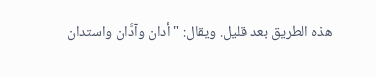هذه الطريق بعد قليل. ويقال: "أدان وآدَّان واستدان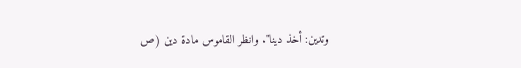وتدين: أخذ دينا". وانظر القاموس مادة دين (ص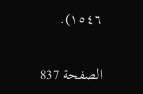١٥٤٦).

الصفحة 837